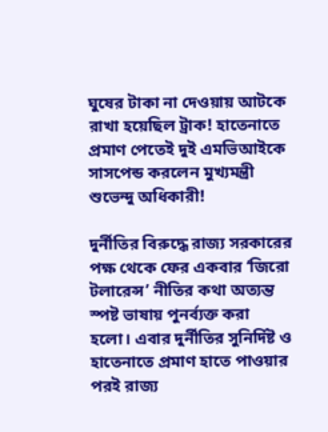ঘুষের টাকা না দেওয়ায় আটকে রাখা হয়েছিল ট্রাক! হাতেনাতে প্রমাণ পেতেই দুই এমভিআইকে সাসপেন্ড করলেন মুখ্যমন্ত্রী শুভেন্দু অধিকারী!

দুর্নীতির বিরুদ্ধে রাজ্য সরকারের পক্ষ থেকে ফের একবার ‘জিরো টলারেন্স’ নীতির কথা অত্যন্ত স্পষ্ট ভাষায় পুনর্ব্যক্ত করা হলো। এবার দুর্নীতির সুনির্দিষ্ট ও হাতেনাতে প্রমাণ হাতে পাওয়ার পরই রাজ্য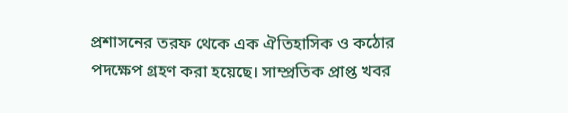প্রশাসনের তরফ থেকে এক ঐতিহাসিক ও কঠোর পদক্ষেপ গ্রহণ করা হয়েছে। সাম্প্রতিক প্রাপ্ত খবর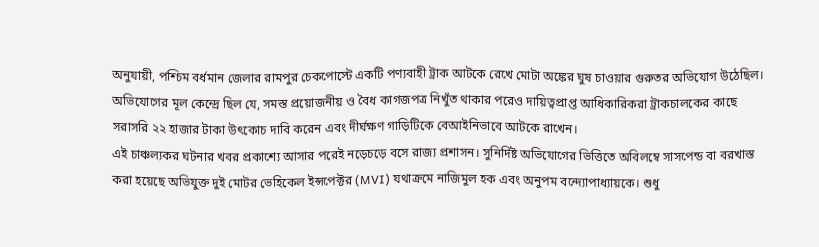অনুযায়ী, পশ্চিম বর্ধমান জেলার রামপুর চেকপোস্টে একটি পণ্যবাহী ট্রাক আটকে রেখে মোটা অঙ্কের ঘুষ চাওয়ার গুরুতর অভিযোগ উঠেছিল। অভিযোগের মূল কেন্দ্রে ছিল যে, সমস্ত প্রয়োজনীয় ও বৈধ কাগজপত্র নিখুঁত থাকার পরেও দায়িত্বপ্রাপ্ত আধিকারিকরা ট্রাকচালকের কাছে সরাসরি ২২ হাজার টাকা উৎকোচ দাবি করেন এবং দীর্ঘক্ষণ গাড়িটিকে বেআইনিভাবে আটকে রাখেন।
এই চাঞ্চল্যকর ঘটনার খবর প্রকাশ্যে আসার পরেই নড়েচড়ে বসে রাজ্য প্রশাসন। সুনির্দিষ্ট অভিযোগের ভিত্তিতে অবিলম্বে সাসপেন্ড বা বরখাস্ত করা হয়েছে অভিযুক্ত দুই মোটর ভেহিকেল ইন্সপেক্টর (MVI) যথাক্রমে নাজিমুল হক এবং অনুপম বন্দ্যোপাধ্যায়কে। শুধু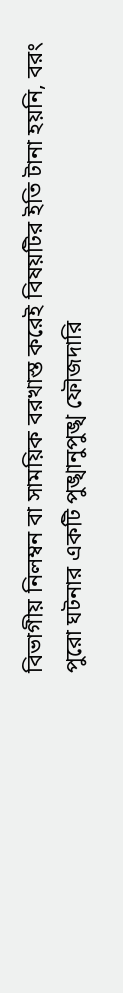বিভাগীয় নিলম্বন বা সাময়িক বরখাস্ত করেই বিষয়টির ইতি টানা হয়নি, বরং পুরো ঘটনার একটি পুঙ্খানুপুঙ্খ ফৌজদারি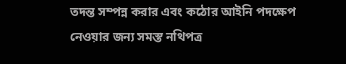তদন্ত সম্পন্ন করার এবং কঠোর আইনি পদক্ষেপ নেওয়ার জন্য সমস্ত নথিপত্র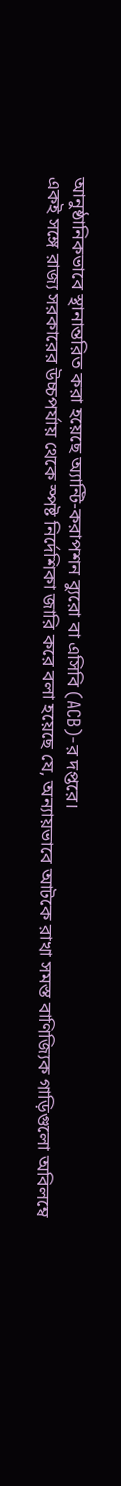আনুষ্ঠানিকভাবে স্থানান্তরিত করা হয়েছে অ্যান্টি-করাপশন ব্যুরো বা এসিবি (ACB)-র দপ্তরে।
একই সঙ্গে রাজ্য সরকারের উচ্চপর্যায় থেকে স্পষ্ট নির্দেশিকা জারি করে বলা হয়েছে যে, অন্যায়ভাবে আটকে রাখা সমস্ত বাণিজ্যিক গাড়িগুলো অবিলম্বে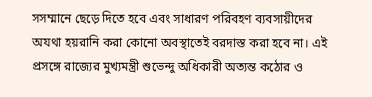সসম্মানে ছেড়ে দিতে হবে এবং সাধারণ পরিবহণ ব্যবসায়ীদের অযথা হয়রানি করা কোনো অবস্থাতেই বরদাস্ত করা হবে না। এই প্রসঙ্গে রাজ্যের মুখ্যমন্ত্রী শুভেন্দু অধিকারী অত্যন্ত কঠোর ও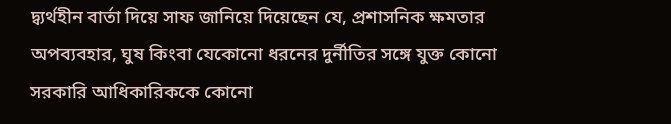দ্ব্যর্থহীন বার্তা দিয়ে সাফ জানিয়ে দিয়েছেন যে, প্রশাসনিক ক্ষমতার অপব্যবহার, ঘুষ কিংবা যেকোনো ধরনের দুর্নীতির সঙ্গে যুক্ত কোনো সরকারি আধিকারিককে কোনো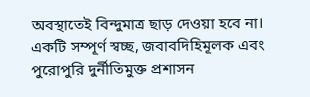অবস্থাতেই বিন্দুমাত্র ছাড় দেওয়া হবে না। একটি সম্পূর্ণ স্বচ্ছ, জবাবদিহিমূলক এবং পুরোপুরি দুর্নীতিমুক্ত প্রশাসন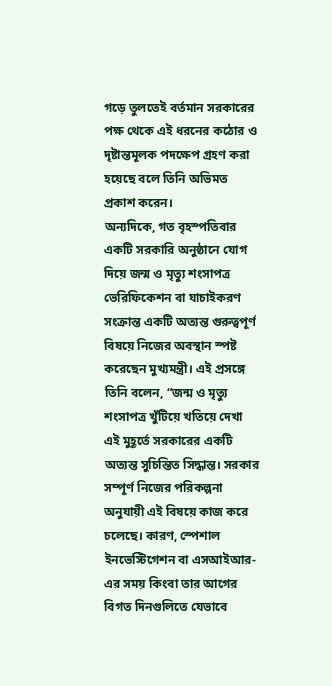গড়ে তুলতেই বর্তমান সরকারের পক্ষ থেকে এই ধরনের কঠোর ও দৃষ্টান্তমূলক পদক্ষেপ গ্রহণ করা হয়েছে বলে তিনি অভিমত প্রকাশ করেন।
অন্যদিকে, গত বৃহস্পতিবার একটি সরকারি অনুষ্ঠানে যোগ দিয়ে জন্ম ও মৃত্যু শংসাপত্র ভেরিফিকেশন বা যাচাইকরণ সংক্রান্ত একটি অত্যন্ত গুরুত্বপূর্ণ বিষয়ে নিজের অবস্থান স্পষ্ট করেছেন মুখ্যমন্ত্রী। এই প্রসঙ্গে তিনি বলেন, “জন্ম ও মৃত্যু শংসাপত্র খুঁটিয়ে খতিয়ে দেখা এই মুহূর্তে সরকারের একটি অত্যন্ত সুচিন্তিত সিদ্ধান্ত। সরকার সম্পূর্ণ নিজের পরিকল্পনা অনুযায়ী এই বিষয়ে কাজ করে চলেছে। কারণ, স্পেশাল ইনভেস্টিগেশন বা এসআইআর-এর সময় কিংবা তার আগের বিগত দিনগুলিতে যেভাবে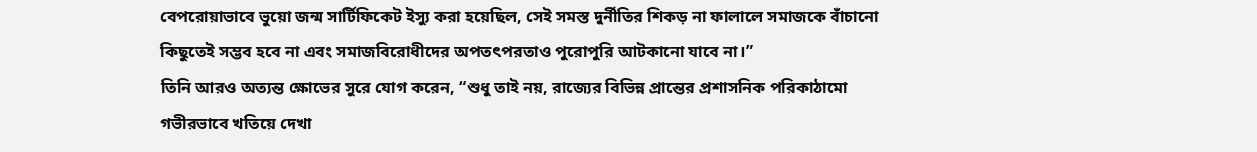বেপরোয়াভাবে ভুয়ো জন্ম সার্টিফিকেট ইস্যু করা হয়েছিল, সেই সমস্ত দুর্নীতির শিকড় না ফালালে সমাজকে বাঁচানো কিছুতেই সম্ভব হবে না এবং সমাজবিরোধীদের অপতৎপরতাও পুরোপুরি আটকানো যাবে না।”
তিনি আরও অত্যন্ত ক্ষোভের সুরে যোগ করেন, “শুধু তাই নয়, রাজ্যের বিভিন্ন প্রান্তের প্রশাসনিক পরিকাঠামো গভীরভাবে খতিয়ে দেখা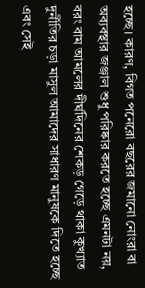হচ্ছে। কারণ, বিগত পনেরো বছরের জমানো নোংরা বা অব্যবস্থার জঞ্জাল শুধু পরিষ্কার করতে হচ্ছে এমনটা নয়, বরং বাম আমলের দীর্ঘদিনের শেকড় গেড়ে থাকা কুখ্যাত দুর্নীতির চড়া মাসুল আমাদের সাধারণ মানুষকে দিতে হচ্ছে এবং সেই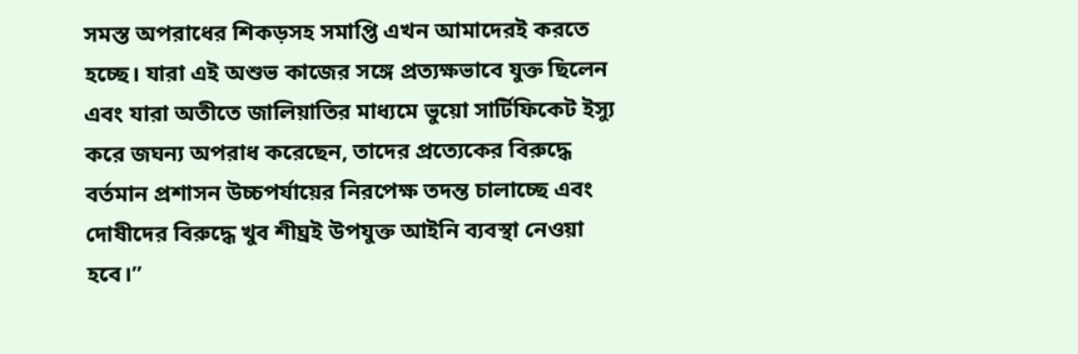সমস্ত অপরাধের শিকড়সহ সমাপ্তি এখন আমাদেরই করতে হচ্ছে। যারা এই অশুভ কাজের সঙ্গে প্রত্যক্ষভাবে যুক্ত ছিলেন এবং যারা অতীতে জালিয়াতির মাধ্যমে ভুয়ো সার্টিফিকেট ইস্যু করে জঘন্য অপরাধ করেছেন, তাদের প্রত্যেকের বিরুদ্ধে বর্তমান প্রশাসন উচ্চপর্যায়ের নিরপেক্ষ তদন্ত চালাচ্ছে এবং দোষীদের বিরুদ্ধে খুব শীঘ্রই উপযুক্ত আইনি ব্যবস্থা নেওয়া হবে।”